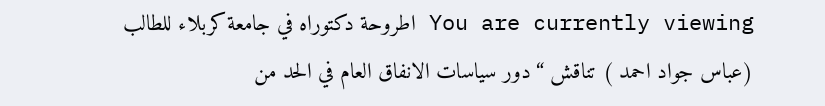You are currently viewing اطروحة دكتوراه في جامعة كربلاء للطالب (عباس جواد احمد ) تناقش “دور سياسات الانفاق العام في الحد من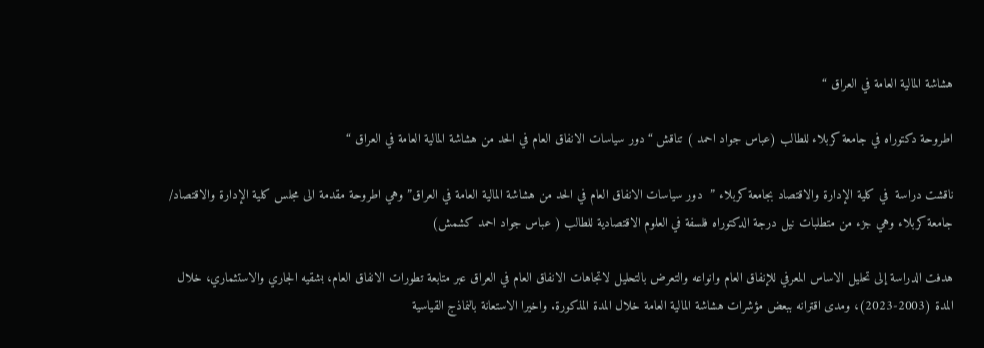هشاشة المالية العامة في العراق “

اطروحة دكتوراه في جامعة كربلاء للطالب (عباس جواد احمد ) تناقش “دور سياسات الانفاق العام في الحد من هشاشة المالية العامة في العراق “

ناقشت دراسة  في كلية الإدارة والاقتصاد بجامعة كربلاء ”  دور سياسات الانفاق العام في الحد من هشاشة المالية العامة في العراق” وهي اطروحة مقدمة الى مجلس كلية الإدارة والاقتصاد/ جامعة كربلاء وهي جزء من متطلبات نيل درجة الدكتوراه فلسفة في العلوم الاقتصادية للطالب ( عباس جواد احمد كشمش)

هدفت الدراسة إلى تحليل الاساس المعرفي للإنفاق العام وانواعه والتعرض بالتحليل لاتجاهات الانفاق العام في العراق عبر متابعة تطورات الانفاق العام، بشقيه الجاري والاستثماري، خلال المدة (2003-2023)، ومدى اقترانه ببعض مؤشرات هشاشة المالية العامة خلال المدة المذكورة. واخيرا الاستعانة بالنماذج القياسية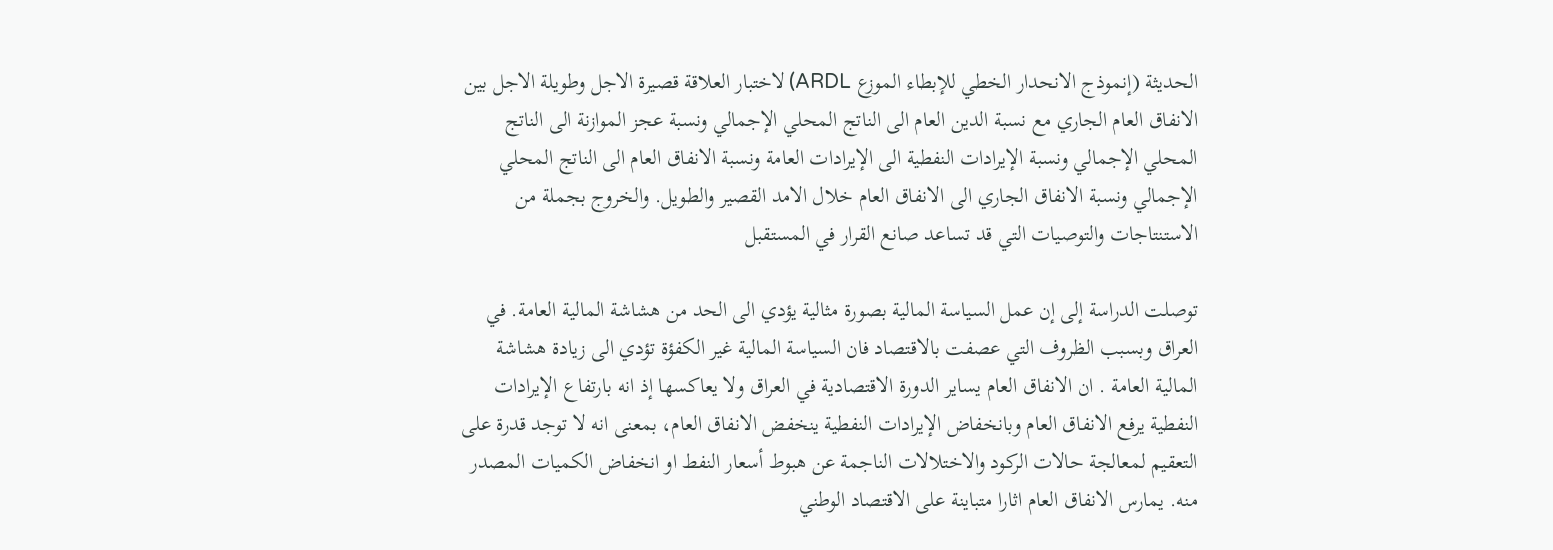الحديثة (إنموذج الانحدار الخطي للإبطاء الموزع ARDL) لاختبار العلاقة قصيرة الاجل وطويلة الاجل بين الانفاق العام الجاري مع نسبة الدين العام الى الناتج المحلي الإجمالي ونسبة عجز الموازنة الى الناتج المحلي الإجمالي ونسبة الإيرادات النفطية الى الإيرادات العامة ونسبة الانفاق العام الى الناتج المحلي الإجمالي ونسبة الانفاق الجاري الى الانفاق العام خلال الامد القصير والطويل. والخروج بجملة من الاستنتاجات والتوصيات التي قد تساعد صانع القرار في المستقبل

توصلت الدراسة إلى إن عمل السياسة المالية بصورة مثالية يؤدي الى الحد من هشاشة المالية العامة. في العراق وبسبب الظروف التي عصفت بالاقتصاد فان السياسة المالية غير الكفؤة تؤدي الى زيادة هشاشة المالية العامة . ان الانفاق العام يساير الدورة الاقتصادية في العراق ولا يعاكسها إذ انه بارتفاع الإيرادات النفطية يرفع الانفاق العام وبانخفاض الإيرادات النفطية ينخفض الانفاق العام، بمعنى انه لا توجد قدرة على التعقيم لمعالجة حالات الركود والاختلالات الناجمة عن هبوط أسعار النفط او انخفاض الكميات المصدر منه. يمارس الانفاق العام اثارا متباينة على الاقتصاد الوطني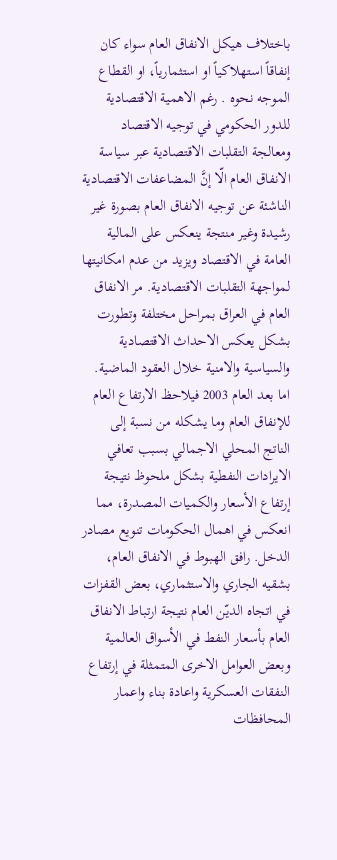باختلاف هيكل الانفاق العام سواء كان إنفاقاً استهلاكياً او استثمارياً، او القطاع الموجه نحوه . رغم الاهمية الاقتصادية للدور الحكومي في توجيه الاقتصاد ومعالجة التقلبات الاقتصادية عبر سياسة الانفاق العام الّا إنَّ المضاعفات الاقتصادية الناشئة عن توجيه الانفاق العام بصورة غير رشيدة وغير منتجة ينعكس على المالية العامة في الاقتصاد ويزيد من عدم امكانيتها لمواجهة التقلبات الاقتصادية. مر الانفاق العام في العراق بمراحل مختلفة وتطورت بشكل يعكس الاحداث الاقتصادية والسياسية والامنية خلال العقود الماضية. اما بعد العام 2003 فيلاحظ الارتفاع العام للإنفاق العام وما يشكله من نسبة إلى الناتج المحلي الاجمالي بسبب تعافي الايرادات النفطية بشكل ملحوظ نتيجة إرتفاع الأسعار والكميات المصدرة، مما انعكس في اهمال الحكومات تنويع مصادر الدخل. رافق الهبوط في الانفاق العام، بشقيه الجاري والاستثماري، بعض القفزات في اتجاه الديّن العام نتيجة ارتباط الانفاق العام بأسعار النفط في الأسواق العالمية وبعض العوامل الاخرى المتمثلة في إرتفاع النفقات العسكرية واعادة بناء واعمار المحافظات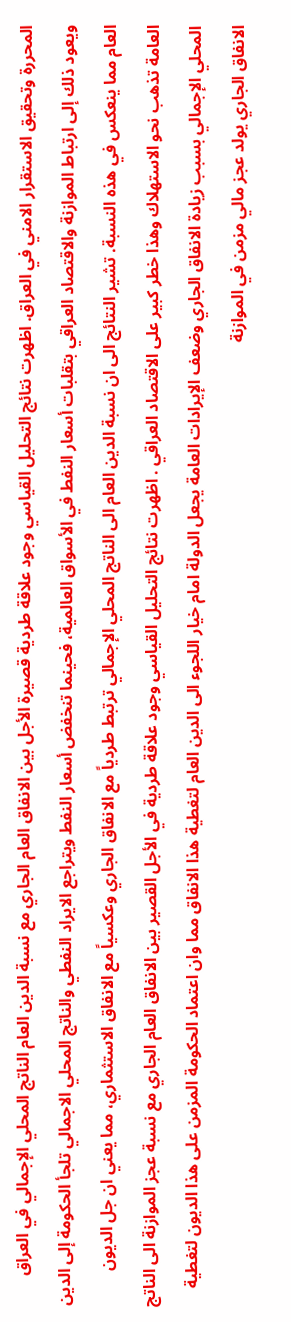المحررة وتحقيق الاستقرار الامني في العراق. اظهرت نتائج التحليل القياسي وجود علاقة طردية قصيرة الأجل بين الانفاق العام الجاري مع نسبة الدين العام الناتج المحلي الإجمالي في العراق ويعود ذلك إلى ارتباط الموازنة والاقتصاد العراقي بتقلبات أسعار النفط في الأسواق العالمية، فحينما تنخفض أسعار النفط ويتراجع الايراد النفطي والناتج المحلي الاجمالي تلجأ الحكومة إلى الدين العام مما ينعكس في هذه النسبة. تشير النتائج الى ان نسبة الدين العام الى الناتج المحلي الإجمالي ترتبط طردياً مع الانفاق الجاري وعكسياً مع الانفاق الاستثماري، مما يعني ان جل الديون العامة تذهب نحو الاستهلاك وهذا خطر كبير على الاقتصاد العراقي . اظهرت نتائج التحليل القياسي وجود علاقة طردية في الأجل القصير بين الانفاق العام الجاري مع نسبة عجز الموازنة الى الناتج المحلي الإجمالي بسبب زيادة الانفاق الجاري وضعف الإيرادات العامة يجعل الدولة امام خيار اللجوء الى الدين العام لتغطية هذا الانفاق مما وان اعتماد الحكومة المزمن على هذا الديون لتغطية الانفاق الجاري يولد عجز مالي مزمن في الموازنة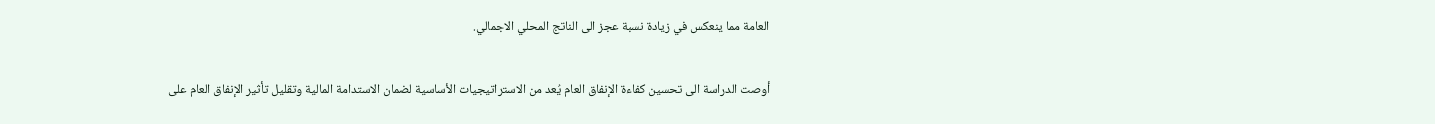العامة مما ينعكس في زيادة نسبة عجز الى الناتج المحلي الاجمالي.

أوصت الدراسة الى تحسين كفاءة الإنفاق العام يُعد من الاستراتيجيات الأساسية لضمان الاستدامة المالية وتقليل تأثير الإنفاق العام على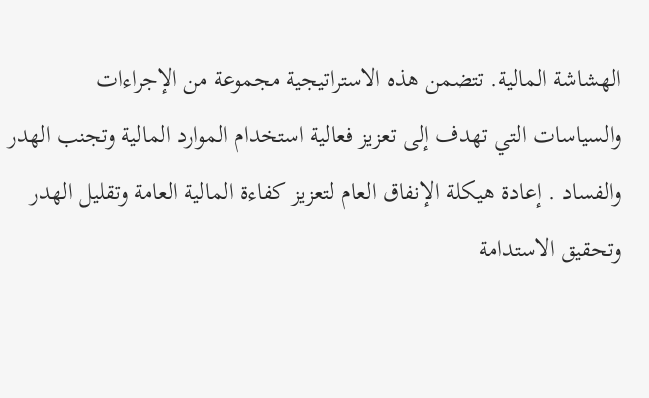الهشاشة المالية. تتضمن هذه الاستراتيجية مجموعة من الإجراءات والسياسات التي تهدف إلى تعزيز فعالية استخدام الموارد المالية وتجنب الهدر والفساد . إعادة هيكلة الإنفاق العام لتعزيز كفاءة المالية العامة وتقليل الهدر وتحقيق الاستدامة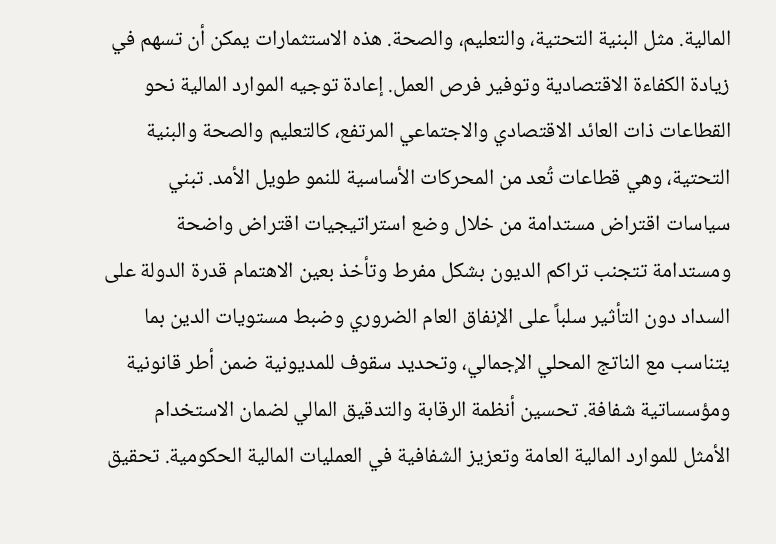المالية. مثل البنية التحتية، والتعليم، والصحة. هذه الاستثمارات يمكن أن تسهم في زيادة الكفاءة الاقتصادية وتوفير فرص العمل. إعادة توجيه الموارد المالية نحو القطاعات ذات العائد الاقتصادي والاجتماعي المرتفع، كالتعليم والصحة والبنية التحتية، وهي قطاعات تُعد من المحركات الأساسية للنمو طويل الأمد. تبني سياسات اقتراض مستدامة من خلال وضع استراتيجيات اقتراض واضحة ومستدامة تتجنب تراكم الديون بشكل مفرط وتأخذ بعين الاهتمام قدرة الدولة على السداد دون التأثير سلباً على الإنفاق العام الضروري وضبط مستويات الدين بما يتناسب مع الناتج المحلي الإجمالي، وتحديد سقوف للمديونية ضمن أطر قانونية ومؤسساتية شفافة. تحسين أنظمة الرقابة والتدقيق المالي لضمان الاستخدام الأمثل للموارد المالية العامة وتعزيز الشفافية في العمليات المالية الحكومية. تحقيق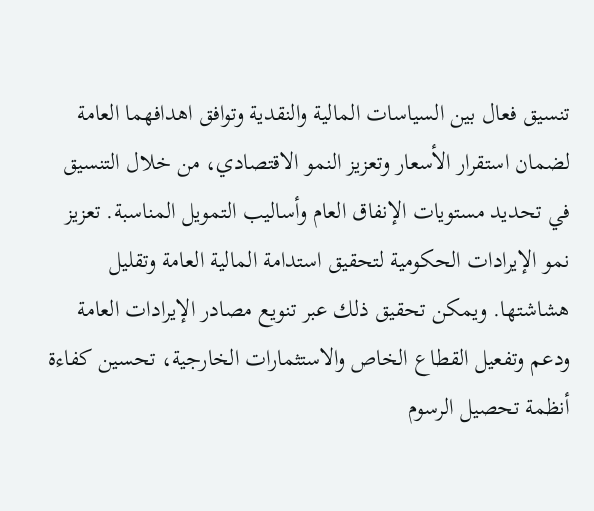تنسيق فعال بين السياسات المالية والنقدية وتوافق اهدافهما العامة لضمان استقرار الأسعار وتعزيز النمو الاقتصادي، من خلال التنسيق في تحديد مستويات الإنفاق العام وأساليب التمويل المناسبة. تعزيز نمو الإيرادات الحكومية لتحقيق استدامة المالية العامة وتقليل هشاشتها. ويمكن تحقيق ذلك عبر تنويع مصادر الإيرادات العامة ودعم وتفعيل القطاع الخاص والاستثمارات الخارجية، تحسين كفاءة أنظمة تحصيل الرسوم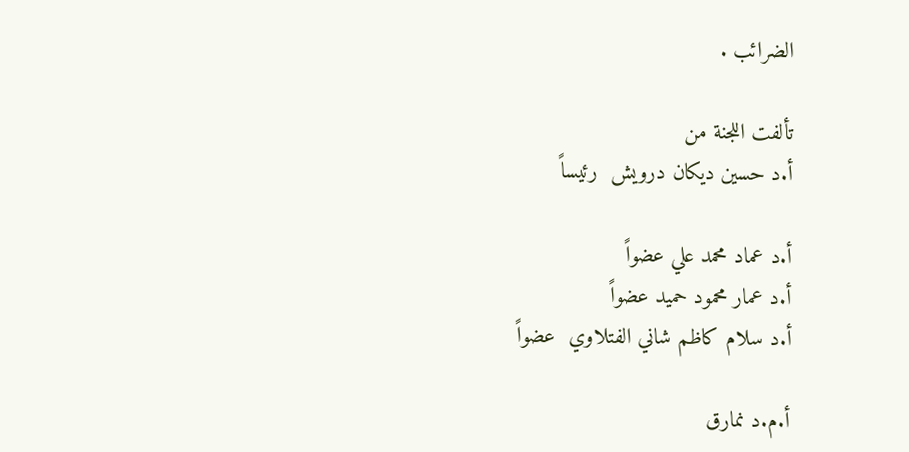الضرائب .

تألفت اللجنة من
أ.د حسين ديكان درويش  رئيساً

أ.د عماد محمد علي عضواً
أ.د عمار محمود حميد عضواً
أ.د سلام كاظم شاني الفتلاوي  عضواً

أ.م.د نمارق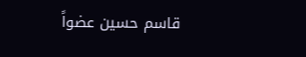قاسم حسين عضواً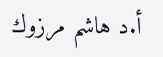أ.د هاشم مرزوك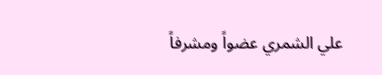علي الشمري عضواً ومشرفاً